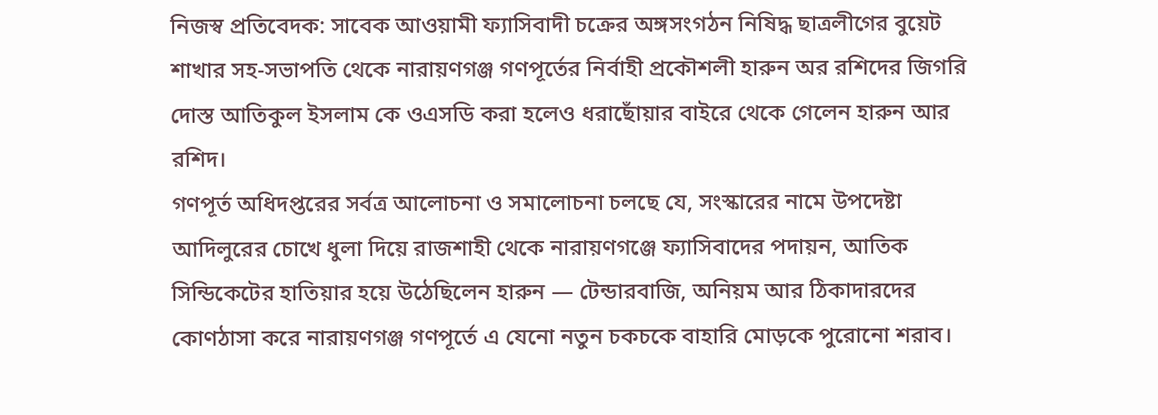নিজস্ব প্রতিবেদক: সাবেক আওয়ামী ফ্যাসিবাদী চক্রের অঙ্গসংগঠন নিষিদ্ধ ছাত্রলীগের বুয়েট শাখার সহ-সভাপতি থেকে নারায়ণগঞ্জ গণপূর্তের নির্বাহী প্রকৌশলী হারুন অর রশিদের জিগরি দোস্ত আতিকুল ইসলাম কে ওএসডি করা হলেও ধরাছোঁয়ার বাইরে থেকে গেলেন হারুন আর রশিদ।
গণপূর্ত অধিদপ্তরের সর্বত্র আলোচনা ও সমালোচনা চলছে যে, সংস্কারের নামে উপদেষ্টা আদিলুরের চোখে ধুলা দিয়ে রাজশাহী থেকে নারায়ণগঞ্জে ফ্যাসিবাদের পদায়ন, আতিক সিন্ডিকেটের হাতিয়ার হয়ে উঠেছিলেন হারুন — টেন্ডারবাজি, অনিয়ম আর ঠিকাদারদের কোণঠাসা করে নারায়ণগঞ্জ গণপূর্তে এ যেনো নতুন চকচকে বাহারি মোড়কে পুরোনো শরাব।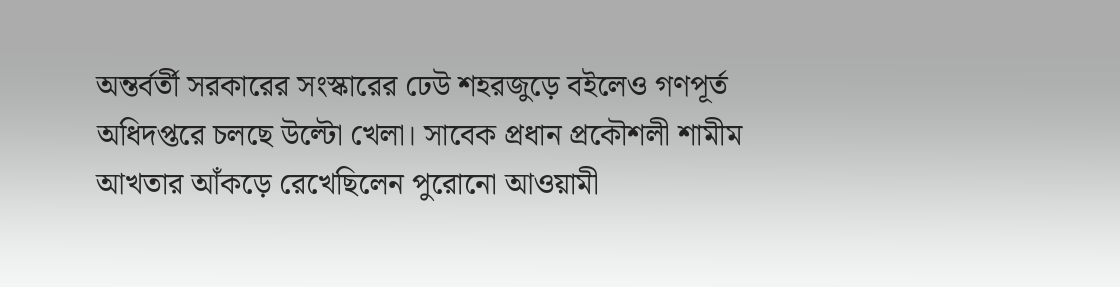অন্তর্বর্তী সরকারের সংস্কারের ঢেউ শহরজুড়ে বইলেও গণপূর্ত অধিদপ্তরে চলছে উল্টো খেলা। সাবেক প্রধান প্রকৌশলী শামীম আখতার আঁকড়ে রেখেছিলেন পুরোনো আওয়ামী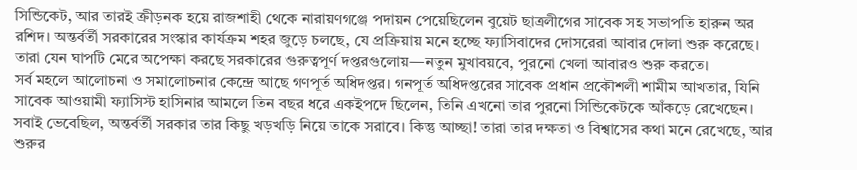সিন্ডিকেট, আর তারই ক্রীড়নক হয়ে রাজশাহী থেকে নারায়ণগঞ্জে পদায়ন পেয়েছিলেন বুয়েট ছাত্রলীগের সাবেক সহ সভাপতি হারুন অর রশিদ। অন্তর্বর্তী সরকারের সংস্কার কার্যক্রম শহর জুড়ে চলছে, যে প্রক্রিয়ায় মনে হচ্ছে ফ্যাসিবাদের দোসরেরা আবার দোলা শুরু করেছে। তারা যেন ঘাপটি মেরে অপেক্ষা করছে সরকারের গুরুত্বপূর্ণ দপ্তরগুলোয়—নতুন মুখাবয়বে, পুরনো খেলা আবারও শুরু করতে।
সর্ব মহলে আলোচনা ও সমালোচনার কেন্দ্রে আছে গণপূর্ত অধিদপ্তর। গনপূর্ত অধিদপ্তরের সাবেক প্রধান প্রকৌশলী শামীম আখতার, যিনি সাবেক আওয়ামী ফ্যাসিস্ট হাসিনার আমলে তিন বছর ধরে একইপদে ছিলেন, তিনি এখনো তার পুরনো সিন্ডিকেটকে আঁকড়ে রেখেছেন। সবাই ভেবেছিল, অন্তর্বর্তী সরকার তার কিছু খড়খড়ি নিয়ে তাকে সরাবে। কিন্তু আচ্ছা! তারা তার দক্ষতা ও বিশ্বাসের কথা মনে রেখেছে, আর শুরুর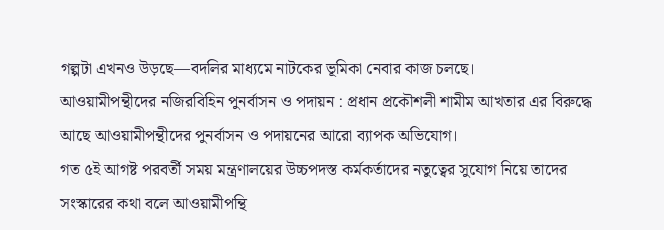গল্পটা এখনও উড়ছে—বদলির মাধ্যমে নাটকের ভূমিকা নেবার কাজ চলছে।
আওয়ামীপন্থীদের নজিরবিহিন পুনর্বাসন ও পদায়ন : প্রধান প্রকৌশলী শামীম আখতার এর বিরুদ্ধে আছে আওয়ামীপন্থীদের পুনর্বাসন ও পদায়নের আরো ব্যাপক অভিযোগ।
গত ৫ই আগষ্ট পরবর্তী সময় মন্ত্রণালয়ের উচ্চপদস্ত কর্মকর্তাদের নতুত্বের সুযোগ নিয়ে তাদের সংস্কারের কথা বলে আওয়ামীপন্থি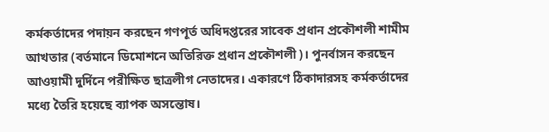কর্মকর্তাদের পদায়ন করছেন গণপূর্ত অধিদপ্তরের সাবেক প্রধান প্রকৌশলী শামীম আখতার (বর্তমানে ডিমোশনে অতিরিক্ত প্রধান প্রকৌশলী)। পুনর্বাসন করছেন আওয়ামী দুর্দিনে পরীক্ষিত ছাত্রলীগ নেতাদের। একারণে ঠিকাদারসহ কর্মকর্তাদের মধ্যে তৈরি হয়েছে ব্যাপক অসন্তোষ।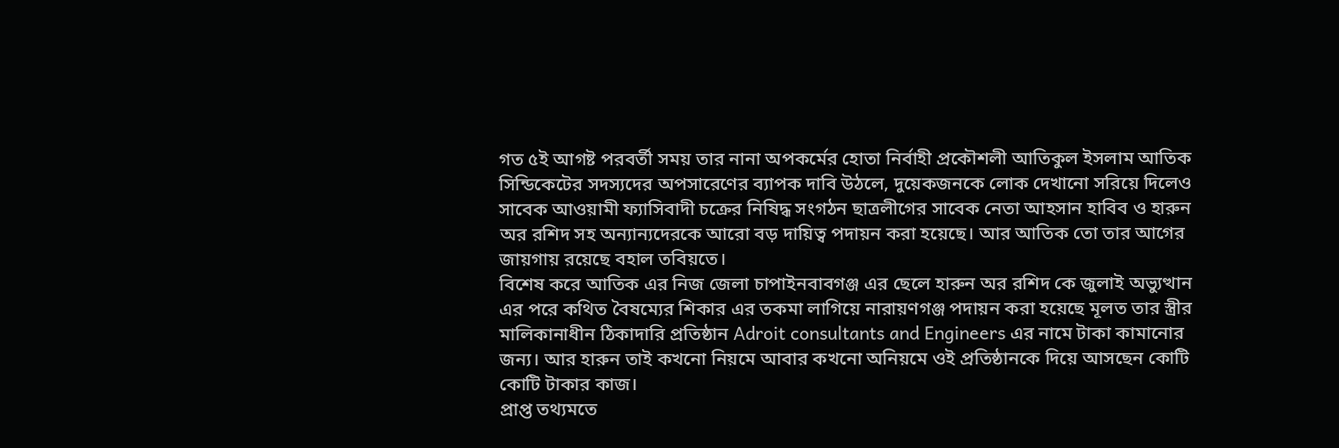গত ৫ই আগষ্ট পরবর্তী সময় তার নানা অপকর্মের হোতা নির্বাহী প্রকৌশলী আতিকুল ইসলাম আতিক সিন্ডিকেটের সদস্যদের অপসারেণের ব্যাপক দাবি উঠলে, দুয়েকজনকে লোক দেখানো সরিয়ে দিলেও সাবেক আওয়ামী ফ্যাসিবাদী চক্রের নিষিদ্ধ সংগঠন ছাত্রলীগের সাবেক নেতা আহসান হাবিব ও হারুন অর রশিদ সহ অন্যান্যদেরকে আরো বড় দায়িত্ব পদায়ন করা হয়েছে। আর আতিক তো তার আগের জায়গায় রয়েছে বহাল তবিয়তে।
বিশেষ করে আতিক এর নিজ জেলা চাপাইনবাবগঞ্জ এর ছেলে হারুন অর রশিদ কে জুলাই অভ্যুত্থান এর পরে কথিত বৈষম্যের শিকার এর তকমা লাগিয়ে নারায়ণগঞ্জ পদায়ন করা হয়েছে মূলত তার স্ত্রীর মালিকানাধীন ঠিকাদারি প্রতিষ্ঠান Adroit consultants and Engineers এর নামে টাকা কামানোর জন্য। আর হারুন তাই কখনো নিয়মে আবার কখনো অনিয়মে ওই প্রতিষ্ঠানকে দিয়ে আসছেন কোটি কোটি টাকার কাজ।
প্রাপ্ত তথ্যমতে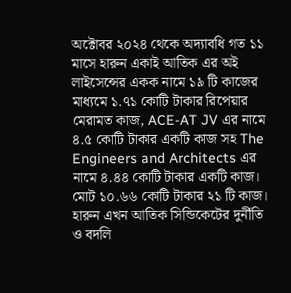অক্টোবর ২০২৪ থেকে অদ্যাবধি গত ১১ মাসে হারুন একাই আতিক এর অই লাইসেন্সের একক নামে ১৯ টি কাজের মাধ্যমে ১.৭১ কোটি টাকার রিপেয়ার মেরামত কাজ, ACE-AT JV এর নামে ৪.৫ কোটি টাকার একটি কাজ সহ The Engineers and Architects এর নামে ৪.৪৪ কোটি টাকার একটি কাজ। মোট ১০.৬৬ কোটি টাকার ২১ টি কাজ।
হারুন এখন আতিক সিন্ডিকেটের দুর্নীতি ও বদলি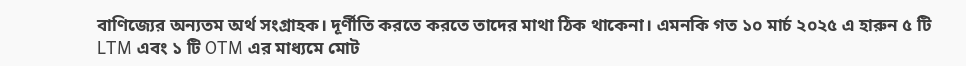বাণিজ্যের অন্যতম অর্থ সংগ্রাহক। দূর্ণীতি করতে করতে তাদের মাথা ঠিক থাকেনা। এমনকি গত ১০ মার্চ ২০২৫ এ হারুন ৫ টি LTM এবং ১ টি OTM এর মাধ্যমে মোট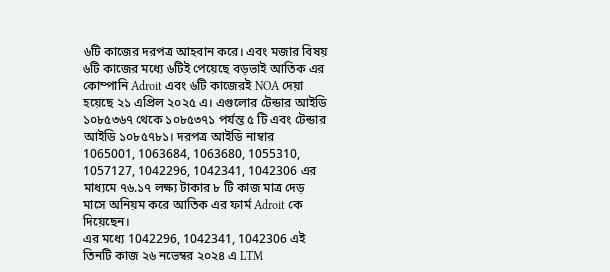৬টি কাজের দরপত্র আহবান করে। এবং মজার বিষয় ৬টি কাজের মধ্যে ৬টিই পেয়েছে বড়ভাই আতিক এর কোম্পানি Adroit এবং ৬টি কাজেরই NOA দেয়া হয়েছে ২১ এপ্রিল ২০২৫ এ। এগুলোর টেন্ডার আইডি ১০৮৫৩৬৭ থেকে ১০৮৫৩৭১ পর্যন্ত ৫ টি এবং টেন্ডার আইডি ১০৮৫৭৮১। দরপত্র আইডি নাম্বার 1065001, 1063684, 1063680, 1055310, 1057127, 1042296, 1042341, 1042306 এর মাধ্যমে ৭৬.১৭ লক্ষ্য টাকার ৮ টি কাজ মাত্র দেড় মাসে অনিয়ম করে আতিক এর ফার্ম Adroit কে দিয়েছেন।
এর মধ্যে 1042296, 1042341, 1042306 এই তিনটি কাজ ২৬ নভেম্বর ২০২৪ এ LTM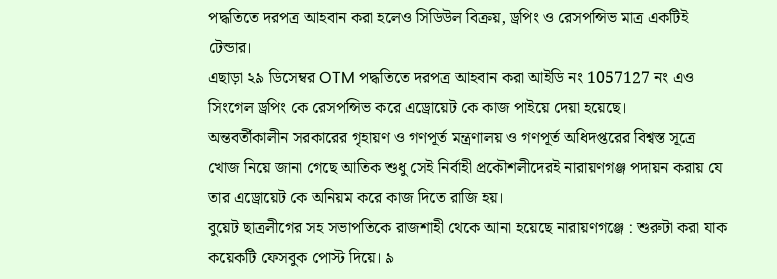পদ্ধতিতে দরপত্র আহবান করা হলেও সিডিউল বিক্রয়, ড্রপিং ও রেসপন্সিভ মাত্র একটিই টেন্ডার।
এছাড়া ২৯ ডিসেম্বর OTM পদ্ধতিতে দরপত্র আহবান করা আইডি নং 1057127 নং এও সিংগেল ড্রপিং কে রেসপন্সিভ করে এড্রোয়েট কে কাজ পাইয়ে দেয়া হয়েছে।
অন্তবর্তীকালীন সরকারের গৃহায়ণ ও গণপূর্ত মন্ত্রণালয় ও গণপূর্ত অধিদপ্তরের বিশ্বস্ত সূত্রে খোজ নিয়ে জানা গেছে আতিক শুধু সেই নির্বাহী প্রকৌশলীদেরই নারায়ণগঞ্জ পদায়ন করায় যে তার এড্রোয়েট কে অনিয়ম করে কাজ দিতে রাজি হয়।
বুয়েট ছাত্রলীগের সহ সভাপতিকে রাজশাহী থেকে আনা হয়েছে নারায়ণগঞ্জে : শুরুটা করা যাক কয়েকটি ফেসবুক পোস্ট দিয়ে। ৯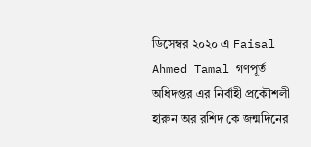ডিসেম্বর ২০২০ এ Faisal Ahmed Tamal গণপূর্ত অধিদপ্তর এর নির্বাহী প্রকৌশলী হারুন অর রশিদ কে জন্মদিনের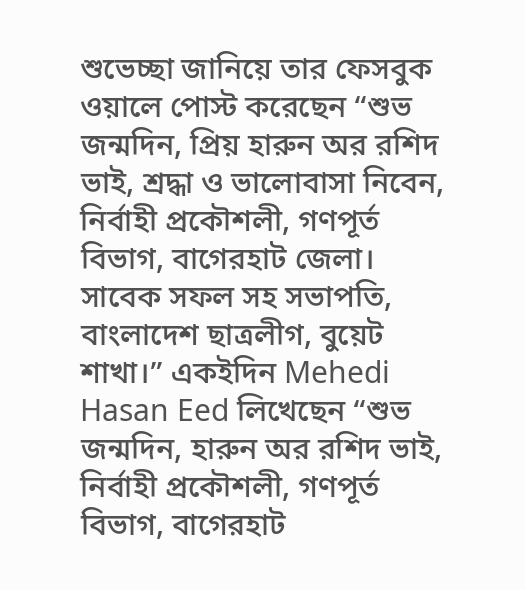শুভেচ্ছা জানিয়ে তার ফেসবুক ওয়ালে পোস্ট করেছেন “শুভ জন্মদিন, প্রিয় হারুন অর রশিদ ভাই, শ্রদ্ধা ও ভালোবাসা নিবেন, নির্বাহী প্রকৌশলী, গণপূর্ত বিভাগ, বাগেরহাট জেলা। সাবেক সফল সহ সভাপতি, বাংলাদেশ ছাত্রলীগ, বুয়েট শাখা।” একইদিন Mehedi Hasan Eed লিখেছেন “শুভ জন্মদিন, হারুন অর রশিদ ভাই, নির্বাহী প্রকৌশলী, গণপূর্ত বিভাগ, বাগেরহাট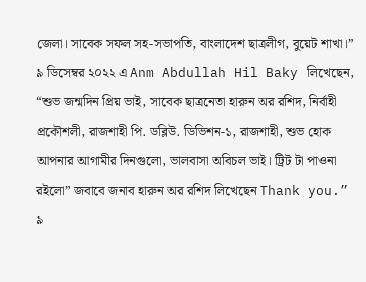জেলা। সাবেক সফল সহ-সভাপতি, বাংলাদেশ ছাত্রলীগ, বুয়েট শাখা।” ৯ ডিসেম্বর ২০২২ এ Anm Abdullah Hil Baky লিখেছেন, “শুভ জন্মদিন প্রিয় ভাই, সাবেক ছাত্রনেতা হারুন অর রশিদ, নির্বাহী প্রকৌশলী, রাজশাহী পি. ডব্লিউ. ডিভিশন-১, রাজশাহী, শুভ হোক আপনার আগামীর দিনগুলো, ভালবাসা অবিচল ভাই। ট্রিট টা পাওনা রইলো” জবাবে জনাব হারুন অর রশিদ লিখেছেন Thank you.” ৯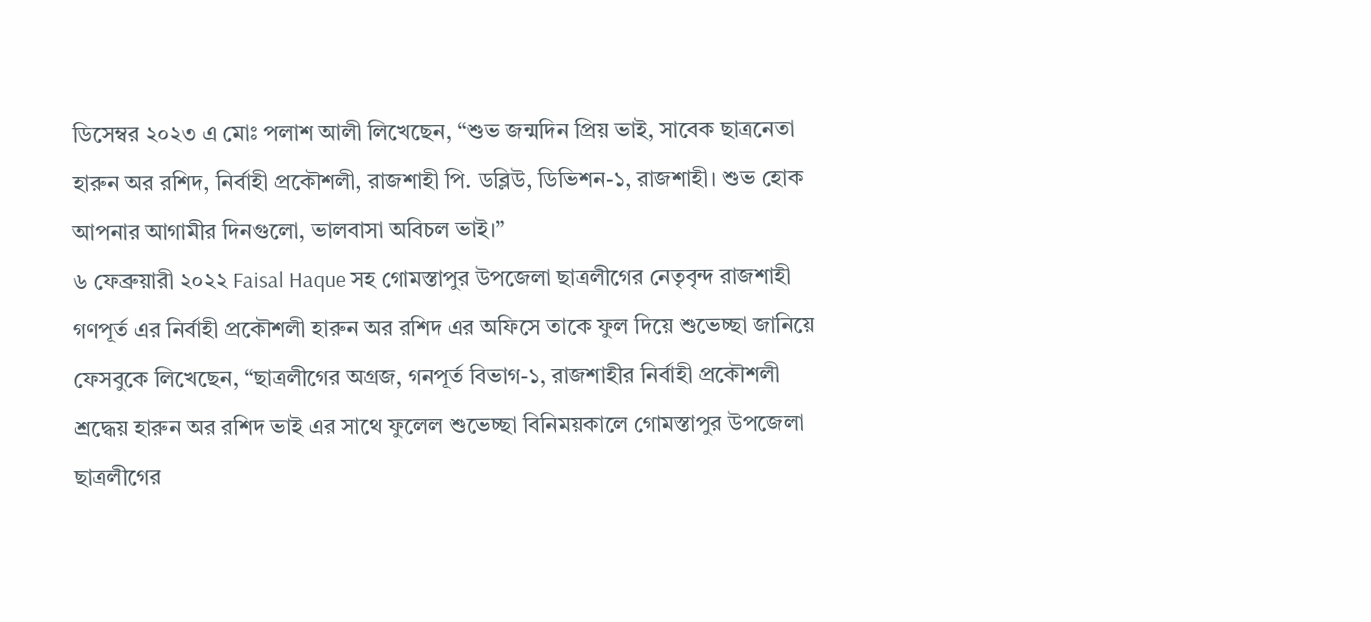ডিসেম্বর ২০২৩ এ মোঃ পলাশ আলী লিখেছেন, “শুভ জন্মদিন প্রিয় ভাই, সাবেক ছাত্রনেতা হারুন অর রশিদ, নির্বাহী প্রকৌশলী, রাজশাহী পি. ডব্লিউ, ডিভিশন-১, রাজশাহী। শুভ হোক আপনার আগামীর দিনগুলো, ভালবাসা অবিচল ভাই।”
৬ ফেব্রুয়ারী ২০২২ Faisal Haque সহ গোমস্তাপুর উপজেলা ছাত্রলীগের নেতৃবৃন্দ রাজশাহী গণপূর্ত এর নির্বাহী প্রকৌশলী হারুন অর রশিদ এর অফিসে তাকে ফুল দিয়ে শুভেচ্ছা জানিয়ে ফেসবুকে লিখেছেন, “ছাত্রলীগের অগ্রজ, গনপূর্ত বিভাগ-১, রাজশাহীর নির্বাহী প্রকৌশলী শ্রদ্ধেয় হারুন অর রশিদ ভাই এর সাথে ফুলেল শুভেচ্ছা বিনিময়কালে গোমস্তাপুর উপজেলা ছাত্রলীগের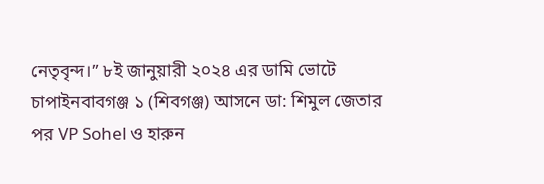নেতৃবৃন্দ।” ৮ই জানুয়ারী ২০২৪ এর ডামি ভোটে চাপাইনবাবগঞ্জ ১ (শিবগঞ্জ) আসনে ডা: শিমুল জেতার পর VP Sohel ও হারুন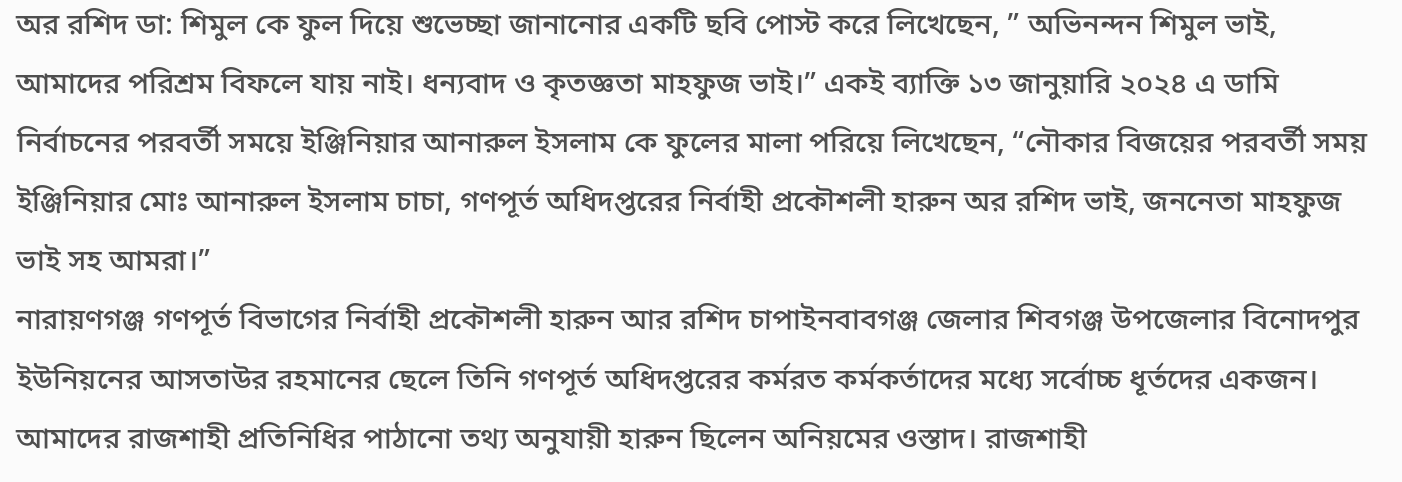অর রশিদ ডা: শিমুল কে ফুল দিয়ে শুভেচ্ছা জানানোর একটি ছবি পোস্ট করে লিখেছেন, ” অভিনন্দন শিমুল ভাই, আমাদের পরিশ্রম বিফলে যায় নাই। ধন্যবাদ ও কৃতজ্ঞতা মাহফুজ ভাই।” একই ব্যাক্তি ১৩ জানুয়ারি ২০২৪ এ ডামি নির্বাচনের পরবর্তী সময়ে ইঞ্জিনিয়ার আনারুল ইসলাম কে ফুলের মালা পরিয়ে লিখেছেন, “নৌকার বিজয়ের পরবর্তী সময় ইঞ্জিনিয়ার মোঃ আনারুল ইসলাম চাচা, গণপূর্ত অধিদপ্তরের নির্বাহী প্রকৌশলী হারুন অর রশিদ ভাই, জননেতা মাহফুজ ভাই সহ আমরা।”
নারায়ণগঞ্জ গণপূর্ত বিভাগের নির্বাহী প্রকৌশলী হারুন আর রশিদ চাপাইনবাবগঞ্জ জেলার শিবগঞ্জ উপজেলার বিনোদপুর ইউনিয়নের আসতাউর রহমানের ছেলে তিনি গণপূর্ত অধিদপ্তরের কর্মরত কর্মকর্তাদের মধ্যে সর্বোচ্চ ধূর্তদের একজন।
আমাদের রাজশাহী প্রতিনিধির পাঠানো তথ্য অনুযায়ী হারুন ছিলেন অনিয়মের ওস্তাদ। রাজশাহী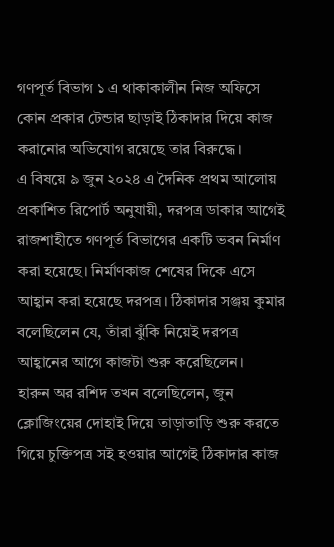গণপূর্ত বিভাগ ১ এ থাকাকালীন নিজ অফিসে কোন প্রকার টেন্ডার ছাড়াই ঠিকাদার দিয়ে কাজ করানোর অভিযোগ রয়েছে তার বিরুদ্ধে।
এ বিষয়ে ৯ জুন ২০২৪ এ দৈনিক প্রথম আলোয় প্রকাশিত রিপোর্ট অনুযায়ী, দরপত্র ডাকার আগেই রাজশাহীতে গণপূর্ত বিভাগের একটি ভবন নির্মাণ করা হয়েছে। নির্মাণকাজ শেষের দিকে এসে আহ্বান করা হয়েছে দরপত্র। ঠিকাদার সঞ্জয় কুমার বলেছিলেন যে, তাঁরা ঝুঁকি নিয়েই দরপত্র আহ্বানের আগে কাজটা শুরু করেছিলেন।
হারুন অর রশিদ তখন বলেছিলেন, জুন ক্লোজিংয়ের দোহাই দিয়ে তাড়াতাড়ি শুরু করতে গিয়ে চুক্তিপত্র সই হওয়ার আগেই ঠিকাদার কাজ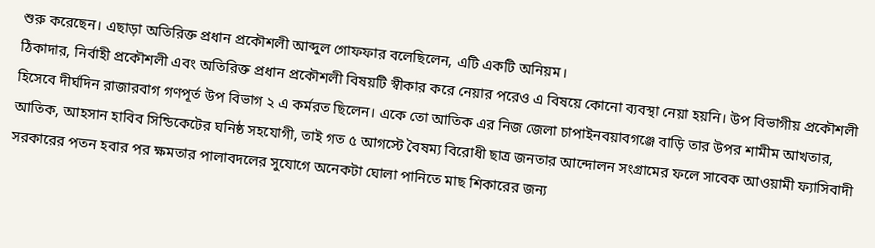শুরু করেছেন। এছাড়া অতিরিক্ত প্রধান প্রকৌশলী আব্দুল গোফফার বলেছিলেন, এটি একটি অনিয়ম।
ঠিকাদার, নির্বাহী প্রকৌশলী এবং অতিরিক্ত প্রধান প্রকৌশলী বিষয়টি স্বীকার করে নেয়ার পরেও এ বিষয়ে কোনো ব্যবস্থা নেয়া হয়নি। উপ বিভাগীয় প্রকৌশলী হিসেবে দীর্ঘদিন রাজারবাগ গণপূর্ত উপ বিভাগ ২ এ কর্মরত ছিলেন। একে তো আতিক এর নিজ জেলা চাপাইনবয়াবগঞ্জে বাড়ি তার উপর শামীম আখতার, আতিক, আহসান হাবিব সিন্ডিকেটের ঘনিষ্ঠ সহযোগী, তাই গত ৫ আগস্টে বৈষম্য বিরোধী ছাত্র জনতার আন্দোলন সংগ্রামের ফলে সাবেক আওয়ামী ফ্যাসিবাদী সরকারের পতন হবার পর ক্ষমতার পালাবদলের সুযোগে অনেকটা ঘোলা পানিতে মাছ শিকারের জন্য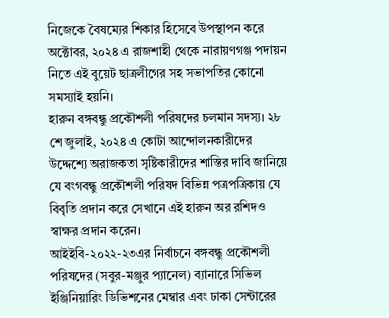নিজেকে বৈষম্যের শিকার হিসেবে উপস্থাপন করে অক্টোবর, ২০২৪ এ রাজশাহী থেকে নারায়ণগঞ্জ পদায়ন নিতে এই বুয়েট ছাত্রলীগের সহ সভাপতির কোনো সমস্যাই হয়নি।
হারুন বঙ্গবন্ধু প্রকৌশলী পরিষদের চলমান সদস্য। ২৮ শে জুলাই, ২০২৪ এ কোটা আন্দোলনকারীদের উদ্দেশ্যে অরাজকতা সৃষ্টিকারীদের শাস্তির দাবি জানিয়ে যে বংগবন্ধু প্রকৌশলী পরিষদ বিভিন্ন পত্রপত্রিকায় যে বিবৃতি প্রদান করে সেখানে এই হারুন অর রশিদও স্বাক্ষর প্রদান করেন।
আইইবি-২০২২-২৩এর নির্বাচনে বঙ্গবন্ধু প্রকৌশলী পরিষদের (সবুর-মঞ্জুর প্যানেল) ব্যানারে সিভিল ইঞ্জিনিয়ারিং ডিভিশনের মেম্বার এবং ঢাকা সেন্টারের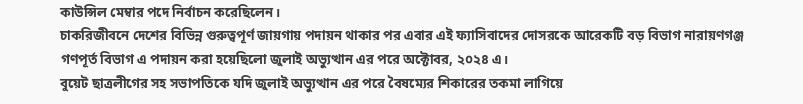কাউন্সিল মেম্বার পদে নির্বাচন করেছিলেন।
চাকরিজীবনে দেশের বিভিন্ন গুরুত্বপূর্ণ জায়গায় পদায়ন থাকার পর এবার এই ফ্যাসিবাদের দোসরকে আরেকটি বড় বিভাগ নারায়ণগঞ্জ গণপূর্ত বিভাগ এ পদায়ন করা হয়েছিলো জুলাই অভ্যুত্থান এর পরে অক্টোবর, ২০২৪ এ।
বুয়েট ছাত্রলীগের সহ সভাপতিকে যদি জুলাই অভ্যুত্থান এর পরে বৈষম্যের শিকারের তকমা লাগিয়ে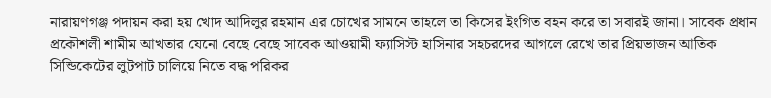নারায়ণগঞ্জ পদায়ন করা হয় খোদ আদিলুর রহমান এর চোখের সামনে তাহলে তা কিসের ইংগিত বহন করে তা সবারই জানা। সাবেক প্রধান প্রকৌশলী শামীম আখতার যেনো বেছে বেছে সাবেক আওয়ামী ফ্যাসিস্ট হাসিনার সহচরদের আগলে রেখে তার প্রিয়ভাজন আতিক সিন্ডিকেটের লুটপাট চালিয়ে নিতে বদ্ধ পরিকর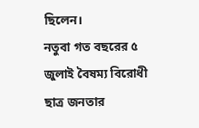ছিলেন।
নতুবা গত বছরের ৫ জুলাই বৈষম্য বিরোধী ছাত্র জনতার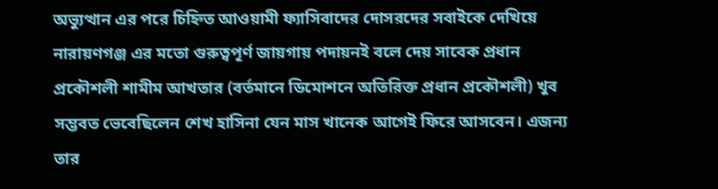অভ্যুত্থান এর পরে চিহ্নিত আওয়ামী ফ্যাসিবাদের দোসরদের সবাইকে দেখিয়ে নারায়ণগঞ্জ এর মতো গুরুত্বপূর্ণ জায়গায় পদায়নই বলে দেয় সাবেক প্রধান প্রকৌশলী শামীম আখতার (বর্তমানে ডিমোশনে অতিরিক্ত প্রধান প্রকৌশলী) খুব সম্ভবত ভেবেছিলেন শেখ হাসিনা যেন মাস খানেক আগেই ফিরে আসবেন। এজন্য তার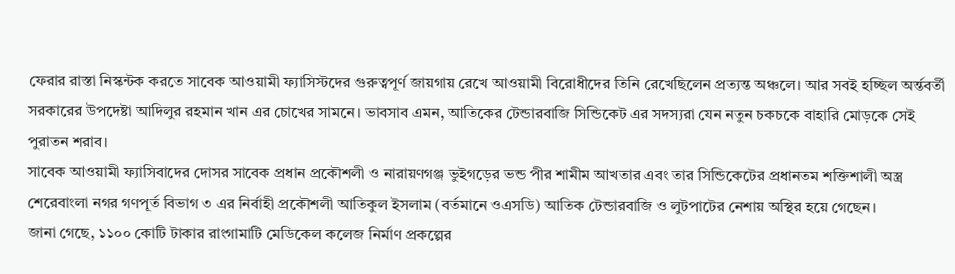ফেরার রাস্তা নিস্কন্টক করতে সাবেক আওয়ামী ফ্যাসিস্টদের গুরুত্বপূর্ণ জায়গায় রেখে আওয়ামী বিরোধীদের তিনি রেখেছিলেন প্রত্যন্ত অঞ্চলে। আর সবই হচ্ছিল অর্ন্তবর্তী সরকারের উপদেষ্টা আদিলুর রহমান খান এর চোখের সামনে। ভাবসাব এমন, আতিকের টেন্ডারবাজি সিন্ডিকেট এর সদস্যরা যেন নতুন চকচকে বাহারি মোড়কে সেই পুরাতন শরাব।
সাবেক আওয়ামী ফ্যাসিবাদের দোসর সাবেক প্রধান প্রকৌশলী ও নারায়ণগঞ্জ ভুইগড়ের ভন্ড পীর শামীম আখতার এবং তার সিন্ডিকেটের প্রধানতম শক্তিশালী অস্ত্র শেরেবাংলা নগর গণপূর্ত বিভাগ ৩ এর নির্বাহী প্রকৌশলী আতিকুল ইসলাম (বর্তমানে ওএসডি) আতিক টেন্ডারবাজি ও লুটপাটের নেশায় অস্থির হয়ে গেছেন।
জানা গেছে, ১১০০ কোটি টাকার রাংগামাটি মেডিকেল কলেজ নির্মাণ প্রকল্পের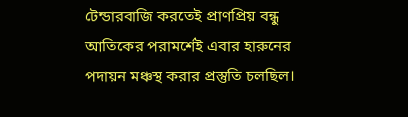টেন্ডারবাজি করতেই প্রাণপ্রিয় বন্ধু আতিকের পরামর্শেই এবার হারুনের পদায়ন মঞ্চস্থ করার প্রস্তুতি চলছিল।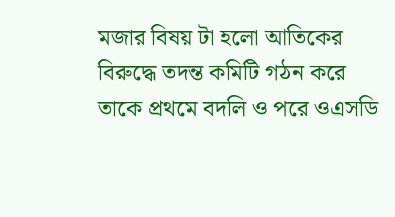মজার বিষয় টা হলো আতিকের বিরুদ্ধে তদন্ত কমিটি গঠন করে তাকে প্রথমে বদলি ও পরে ওএসডি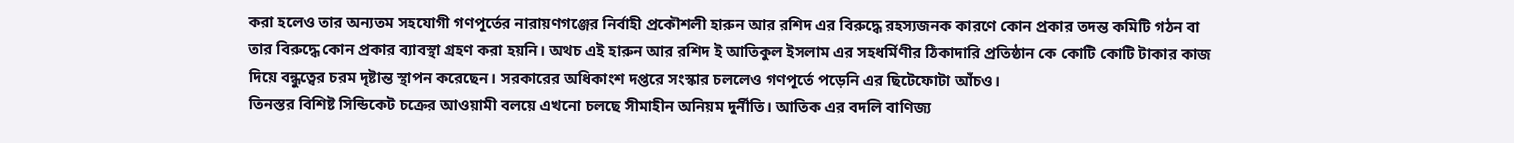করা হলেও তার অন্যতম সহযোগী গণপূর্তের নারায়ণগঞ্জের নির্বাহী প্রকৌশলী হারুন আর রশিদ এর বিরুদ্ধে রহস্যজনক কারণে কোন প্রকার তদন্ত কমিটি গঠন বা তার বিরুদ্ধে কোন প্রকার ব্যাবস্থা গ্রহণ করা হয়নি। অথচ এই হারুন আর রশিদ ই আতিকুল ইসলাম এর সহধর্মিণীর ঠিকাদারি প্রতিষ্ঠান কে কোটি কোটি টাকার কাজ দিয়ে বন্ধুত্বের চরম দৃষ্টান্ত স্থাপন করেছেন। সরকারের অধিকাংশ দপ্তরে সংস্কার চললেও গণপূর্তে পড়েনি এর ছিটেফোটা আঁচও।
তিনস্তর বিশিষ্ট সিন্ডিকেট চক্রের আওয়ামী বলয়ে এখনো চলছে সীমাহীন অনিয়ম দুর্নীতি। আতিক এর বদলি বাণিজ্য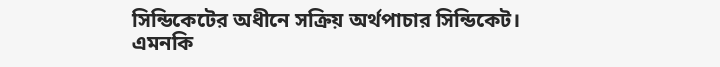সিন্ডিকেটের অধীনে সক্রিয় অর্থপাচার সিন্ডিকেট। এমনকি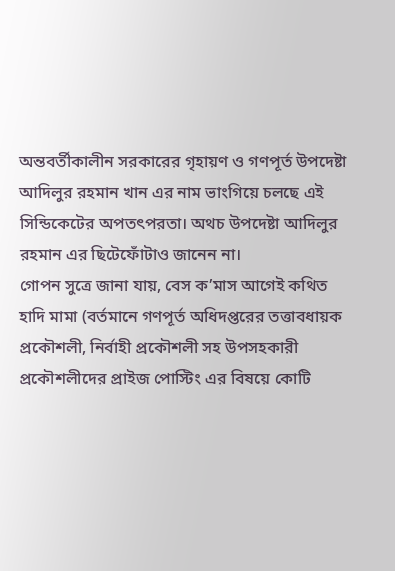অন্তবর্তীকালীন সরকারের গৃহায়ণ ও গণপূর্ত উপদেষ্টা আদিলুর রহমান খান এর নাম ভাংগিয়ে চলছে এই সিন্ডিকেটের অপতৎপরতা। অথচ উপদেষ্টা আদিলুর রহমান এর ছিটেফোঁটাও জানেন না।
গোপন সুত্রে জানা যায়, বেস ক’মাস আগেই কথিত হাদি মামা (বর্তমানে গণপূর্ত অধিদপ্তরের তত্তাবধায়ক প্রকৌশলী, নির্বাহী প্রকৌশলী সহ উপসহকারী প্রকৌশলীদের প্রাইজ পোস্টিং এর বিষয়ে কোটি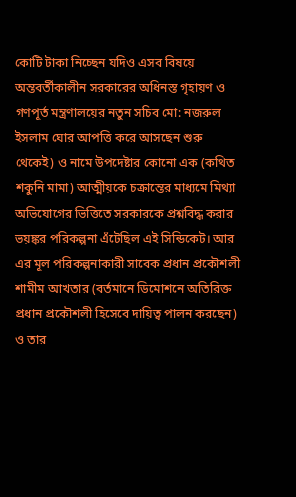কোটি টাকা নিচ্ছেন যদিও এসব বিষয়ে অন্তবর্তীকালীন সরকারের অধিনস্ত গৃহায়ণ ও গণপূর্ত মন্ত্রণালয়ের নতুন সচিব মো: নজরুল ইসলাম ঘোর আপত্তি করে আসছেন শুরু থেকেই) ও নামে উপদেষ্টার কোনো এক (কথিত শকুনি মামা) আত্মীয়কে চক্রান্তের মাধ্যমে মিথ্যা অভিযোগের ভিত্তিতে সরকারকে প্রশ্নবিদ্ধ করার ভয়ঙ্কর পরিকল্পনা এঁটেছিল এই সিন্ডিকেট। আর এর মূল পরিকল্পনাকারী সাবেক প্রধান প্রকৌশলী শামীম আখতার (বর্তমানে ডিমোশনে অতিরিক্ত প্রধান প্রকৌশলী হিসেবে দায়িত্ব পালন করছেন) ও তার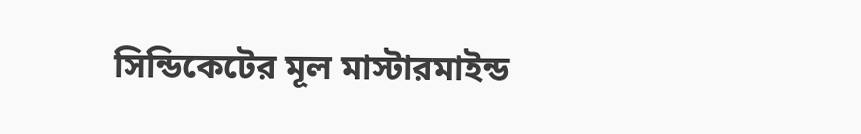সিন্ডিকেটের মূল মাস্টারমাইন্ড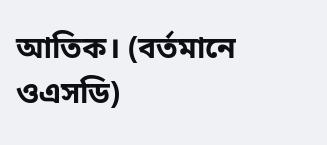আতিক। (বর্তমানে ওএসডি)